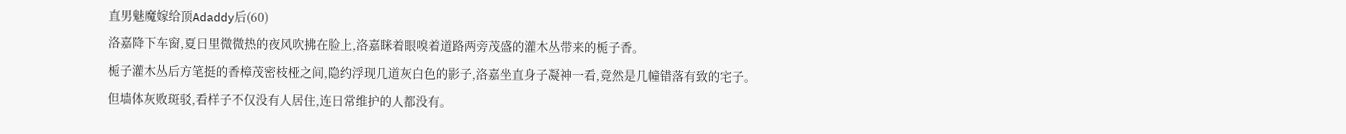直男魅魔嫁给顶Adaddy后(60)
洛嘉降下车窗,夏日里微微热的夜风吹拂在脸上,洛嘉眯着眼嗅着道路两旁茂盛的灌木丛带来的栀子香。
栀子灌木丛后方笔挺的香樟茂密枝桠之间,隐约浮现几道灰白色的影子,洛嘉坐直身子凝神一看,竟然是几幢错落有致的宅子。
但墙体灰败斑驳,看样子不仅没有人居住,连日常维护的人都没有。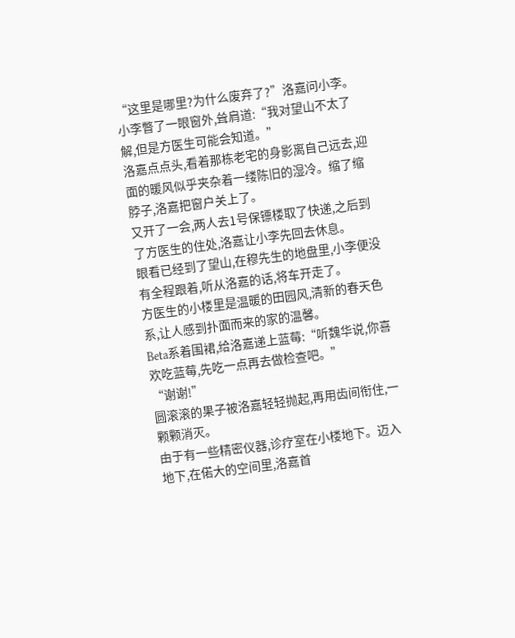“这里是哪里?为什么废弃了?”洛嘉问小李。
小李瞥了一眼窗外,耸肩道:“我对望山不太了解,但是方医生可能会知道。”
洛嘉点点头,看着那栋老宅的身影离自己远去,迎面的暖风似乎夹杂着一缕陈旧的湿冷。缩了缩脖子,洛嘉把窗户关上了。
又开了一会,两人去1号保镖楼取了快递,之后到了方医生的住处,洛嘉让小李先回去休息。
眼看已经到了望山,在穆先生的地盘里,小李便没有全程跟着,听从洛嘉的话,将车开走了。
方医生的小楼里是温暖的田园风,清新的春天色系,让人感到扑面而来的家的温馨。
Beta系着围裙,给洛嘉递上蓝莓:“听魏华说,你喜欢吃蓝莓,先吃一点再去做检查吧。”
“谢谢!”
圆滚滚的果子被洛嘉轻轻抛起,再用齿间衔住,一颗颗消灭。
由于有一些精密仪器,诊疗室在小楼地下。迈入地下,在偌大的空间里,洛嘉首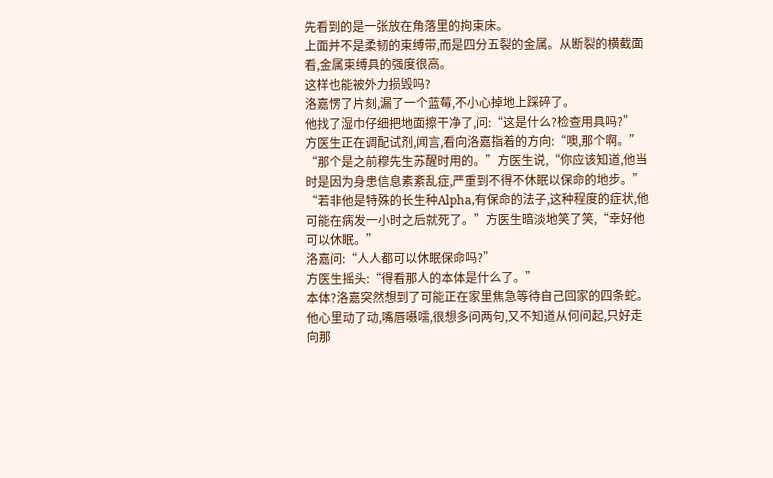先看到的是一张放在角落里的拘束床。
上面并不是柔韧的束缚带,而是四分五裂的金属。从断裂的横截面看,金属束缚具的强度很高。
这样也能被外力损毁吗?
洛嘉愣了片刻,漏了一个蓝莓,不小心掉地上踩碎了。
他找了湿巾仔细把地面擦干净了,问:“这是什么?检查用具吗?”
方医生正在调配试剂,闻言,看向洛嘉指着的方向:“噢,那个啊。”
“那个是之前穆先生苏醒时用的。”方医生说,“你应该知道,他当时是因为身患信息素紊乱症,严重到不得不休眠以保命的地步。”
“若非他是特殊的长生种Alpha,有保命的法子,这种程度的症状,他可能在病发一小时之后就死了。”方医生暗淡地笑了笑,“幸好他可以休眠。”
洛嘉问:“人人都可以休眠保命吗?”
方医生摇头:“得看那人的本体是什么了。”
本体?洛嘉突然想到了可能正在家里焦急等待自己回家的四条蛇。
他心里动了动,嘴唇嗫嚅,很想多问两句,又不知道从何问起,只好走向那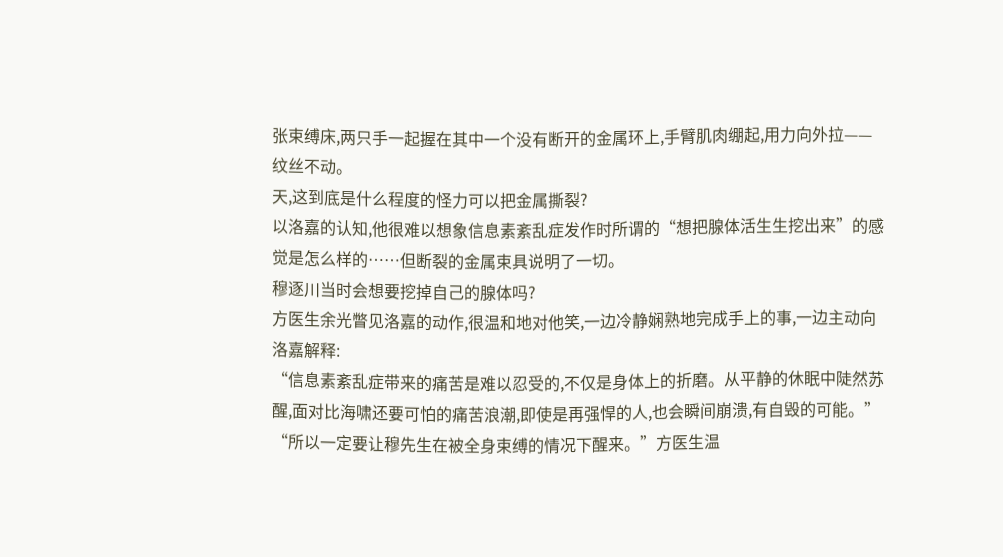张束缚床,两只手一起握在其中一个没有断开的金属环上,手臂肌肉绷起,用力向外拉——
纹丝不动。
天,这到底是什么程度的怪力可以把金属撕裂?
以洛嘉的认知,他很难以想象信息素紊乱症发作时所谓的“想把腺体活生生挖出来”的感觉是怎么样的……但断裂的金属束具说明了一切。
穆逐川当时会想要挖掉自己的腺体吗?
方医生余光瞥见洛嘉的动作,很温和地对他笑,一边冷静娴熟地完成手上的事,一边主动向洛嘉解释:
“信息素紊乱症带来的痛苦是难以忍受的,不仅是身体上的折磨。从平静的休眠中陡然苏醒,面对比海啸还要可怕的痛苦浪潮,即使是再强悍的人,也会瞬间崩溃,有自毁的可能。”
“所以一定要让穆先生在被全身束缚的情况下醒来。”方医生温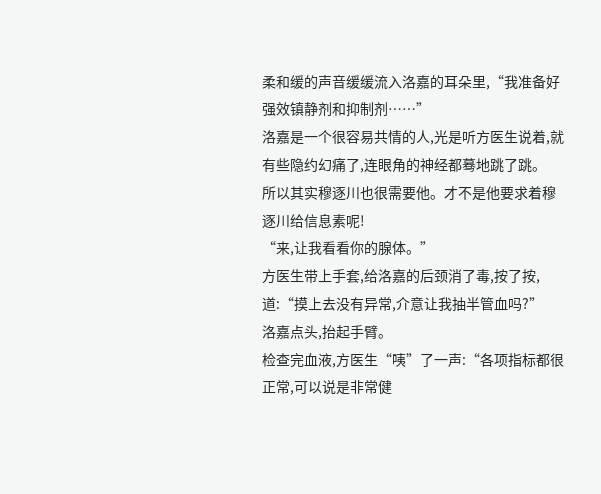柔和缓的声音缓缓流入洛嘉的耳朵里,“我准备好强效镇静剂和抑制剂……”
洛嘉是一个很容易共情的人,光是听方医生说着,就有些隐约幻痛了,连眼角的神经都蓦地跳了跳。
所以其实穆逐川也很需要他。才不是他要求着穆逐川给信息素呢!
“来,让我看看你的腺体。”
方医生带上手套,给洛嘉的后颈消了毒,按了按,道:“摸上去没有异常,介意让我抽半管血吗?”
洛嘉点头,抬起手臂。
检查完血液,方医生“咦”了一声:“各项指标都很正常,可以说是非常健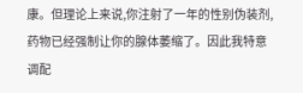康。但理论上来说,你注射了一年的性别伪装剂,药物已经强制让你的腺体萎缩了。因此我特意调配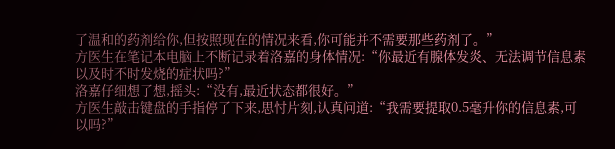了温和的药剂给你,但按照现在的情况来看,你可能并不需要那些药剂了。”
方医生在笔记本电脑上不断记录着洛嘉的身体情况:“你最近有腺体发炎、无法调节信息素以及时不时发烧的症状吗?”
洛嘉仔细想了想,摇头:“没有,最近状态都很好。”
方医生敲击键盘的手指停了下来,思忖片刻,认真问道:“我需要提取0.5毫升你的信息素,可以吗?”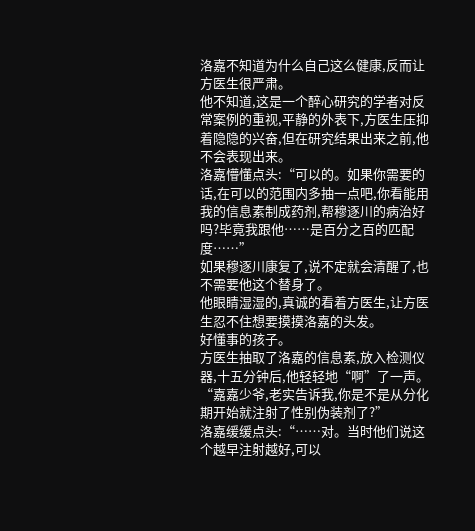洛嘉不知道为什么自己这么健康,反而让方医生很严肃。
他不知道,这是一个醉心研究的学者对反常案例的重视,平静的外表下,方医生压抑着隐隐的兴奋,但在研究结果出来之前,他不会表现出来。
洛嘉懵懂点头:“可以的。如果你需要的话,在可以的范围内多抽一点吧,你看能用我的信息素制成药剂,帮穆逐川的病治好吗?毕竟我跟他……是百分之百的匹配度……”
如果穆逐川康复了,说不定就会清醒了,也不需要他这个替身了。
他眼睛湿湿的,真诚的看着方医生,让方医生忍不住想要摸摸洛嘉的头发。
好懂事的孩子。
方医生抽取了洛嘉的信息素,放入检测仪器,十五分钟后,他轻轻地“啊”了一声。
“嘉嘉少爷,老实告诉我,你是不是从分化期开始就注射了性别伪装剂了?”
洛嘉缓缓点头:“……对。当时他们说这个越早注射越好,可以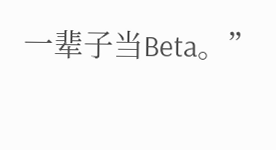一辈子当Beta。”